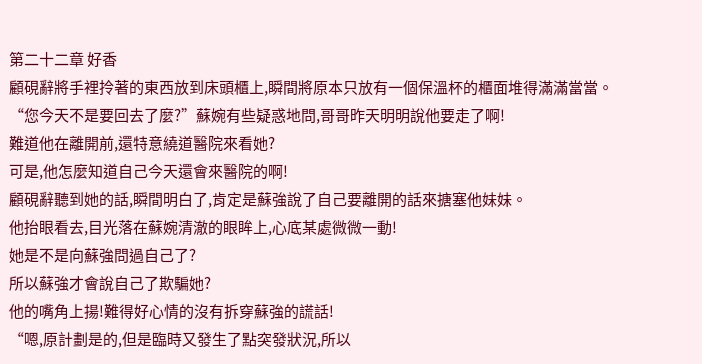第二十二章 好香
顧硯辭將手裡拎著的東西放到床頭櫃上,瞬間將原本只放有一個保溫杯的櫃面堆得滿滿當當。
“您今天不是要回去了麼?”蘇婉有些疑惑地問,哥哥昨天明明說他要走了啊!
難道他在離開前,還特意繞道醫院來看她?
可是,他怎麼知道自己今天還會來醫院的啊!
顧硯辭聽到她的話,瞬間明白了,肯定是蘇強說了自己要離開的話來搪塞他妹妹。
他抬眼看去,目光落在蘇婉清澈的眼眸上,心底某處微微一動!
她是不是向蘇強問過自己了?
所以蘇強才會說自己了欺騙她?
他的嘴角上揚!難得好心情的沒有拆穿蘇強的謊話!
“嗯,原計劃是的,但是臨時又發生了點突發狀況,所以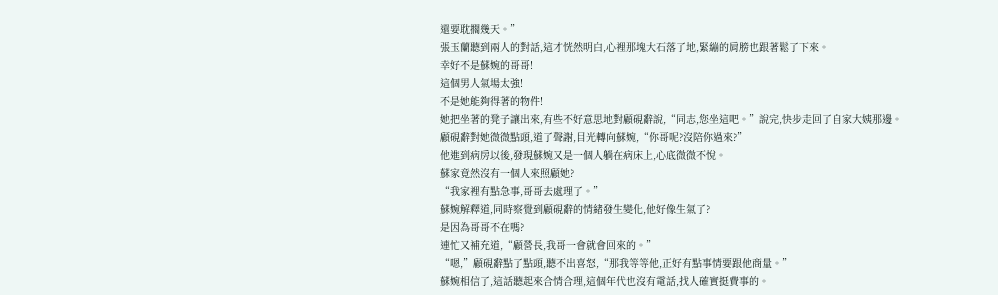還要耽擱幾天。”
張玉蘭聽到兩人的對話,這才恍然明白,心裡那塊大石落了地,緊繃的肩膀也跟著鬆了下來。
幸好不是蘇婉的哥哥!
這個男人氣場太強!
不是她能夠得著的物件!
她把坐著的凳子讓出來,有些不好意思地對顧硯辭說,“同志,您坐這吧。”說完,快步走回了自家大姨那邊。
顧硯辭對她微微點頭,道了聲謝,目光轉向蘇婉,“你哥呢?沒陪你過來?”
他進到病房以後,發現蘇婉又是一個人躺在病床上,心底微微不悅。
蘇家竟然沒有一個人來照顧她?
“我家裡有點急事,哥哥去處理了。”
蘇婉解釋道,同時察覺到顧硯辭的情緒發生變化,他好像生氣了?
是因為哥哥不在嗎?
連忙又補充道,“顧營長,我哥一會就會回來的。”
“嗯,”顧硯辭點了點頭,聽不出喜怒,“那我等等他,正好有點事情要跟他商量。”
蘇婉相信了,這話聽起來合情合理,這個年代也沒有電話,找人確實挺費事的。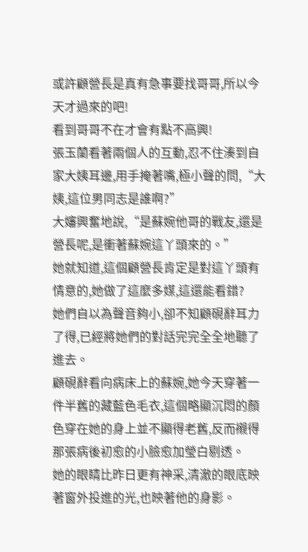或許顧營長是真有急事要找哥哥,所以今天才過來的吧!
看到哥哥不在才會有點不高興!
張玉蘭看著兩個人的互動,忍不住湊到自家大姨耳邊,用手掩著嘴,極小聲的問,“大姨,這位男同志是誰啊?”
大嬸興奮地說,“是蘇婉他哥的戰友,還是營長呢,是衝著蘇婉這丫頭來的。”
她就知道,這個顧營長肯定是對這丫頭有情意的,她做了這麼多媒,這還能看錯?
她們自以為聲音夠小,卻不知顧硯辭耳力了得,已經將她們的對話完完全全地聽了進去。
顧硯辭看向病床上的蘇婉,她今天穿著一件半舊的藏藍色毛衣,這個略顯沉悶的顏色穿在她的身上並不顯得老舊,反而襯得那張病後初愈的小臉愈加瑩白剔透。
她的眼睛比昨日更有神采,清澈的眼底映著窗外投進的光,也映著他的身影。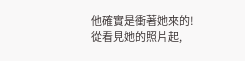他確實是衝著她來的!
從看見她的照片起,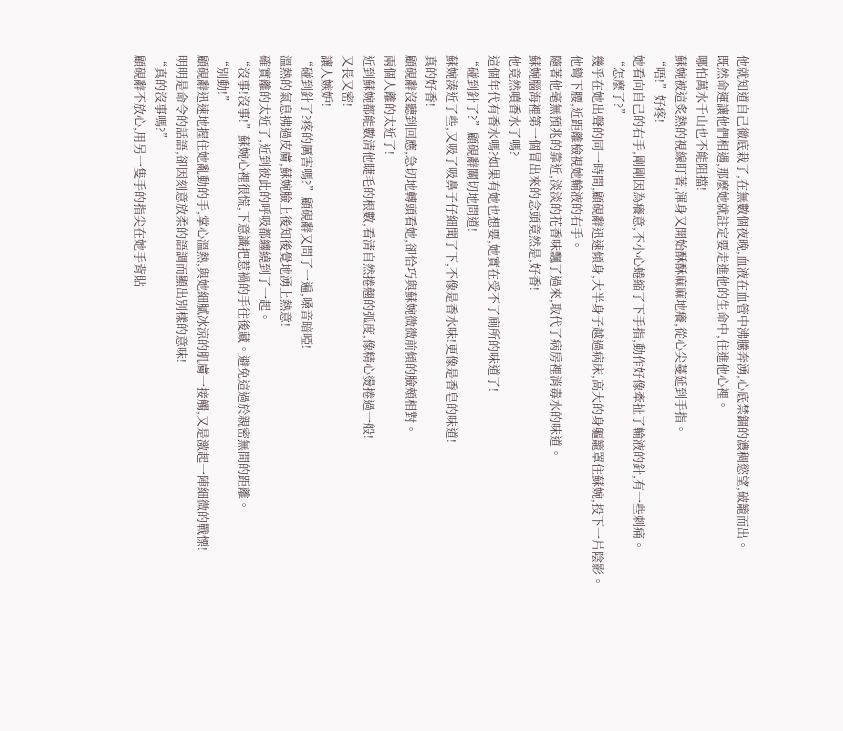他就知道自己徹底栽了,在無數個夜晚,血液在血管中沸騰奔湧,心底禁錮的濃稠慾望,破籠而出。
既然命運讓他們相遇,那麼她就註定要走進他的生命中,住進他心裡。
哪怕萬水千山也不能阻擋!
蘇婉被這炙熱的視線盯著,渾身又開始酥酥麻麻地癢,從心尖蔓延到手指。
“唔!”好疼!
她看向自己的右手,剛剛因為癢意,不小心蜷縮了下手指,動作好像牽扯了輸液的針,有一些刺痛。
“怎麼了?”
幾乎在她出聲的同一時間,顧硯辭迅速傾身,大半身子越過病床,高大的身軀籠罩住蘇婉,投下一片陰影。
他彎下腰,近距離檢視她輸液的右手。
隨著他毫無預兆的靠近,淡淡的花香味飄了過來,取代了病房裡消毒水的味道。
蘇婉腦海裡第一個冒出來的念頭竟然是,好香!
他竟然噴香水了嗎?
這個年代有香水嗎?如果有她也想要,她實在受不了廁所的味道了!
“碰到針了?”顧硯辭關切地問道!
蘇婉湊近了些,又吸了吸鼻子仔細聞了下,不像是香水味!更像是香皂的味道!
真的好香!
顧硯辭沒聽到回應,急切地轉頭看她,卻恰巧與蘇婉微微前傾的臉頰相對。
兩個人離的太近了!
近到蘇婉都能數清他睫毛的根數,看清自然捲翹的弧度,像精心燙捲過一般!
又長又密!
讓人嫉妒!
“碰到針了?疼的厲害嗎?”顧硯辭又問了一遍,嗓音暗啞!
溫熱的氣息拂過皮膚,蘇婉臉上後知後覺地湧上熱意!
確實離的太近了,近到彼此的呼吸都纏繞到了一起。
“沒事!沒事!”蘇婉心裡很慌,下意識把惹禍的手往後藏。避免這過於親密無間的距離。
“別動!”
顧硯辭迅速地握住她亂動的手,掌心溫熱,與她細膩冰涼的肌膚一接觸,又是激起一陣細微的戰慄!
明明是命令的話語,卻因刻意放柔的語調而顯出別樣的意味!
“真的沒事嗎?”
顧硯辭不放心,用另一隻手的指尖在她手背貼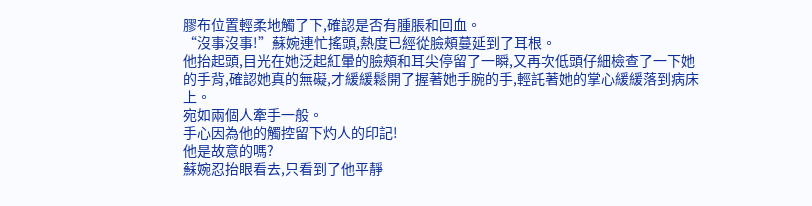膠布位置輕柔地觸了下,確認是否有腫脹和回血。
“沒事沒事!”蘇婉連忙搖頭,熱度已經從臉頰蔓延到了耳根。
他抬起頭,目光在她泛起紅暈的臉頰和耳尖停留了一瞬,又再次低頭仔細檢查了一下她的手背,確認她真的無礙,才緩緩鬆開了握著她手腕的手,輕託著她的掌心緩緩落到病床上。
宛如兩個人牽手一般。
手心因為他的觸控留下灼人的印記!
他是故意的嗎?
蘇婉忍抬眼看去,只看到了他平靜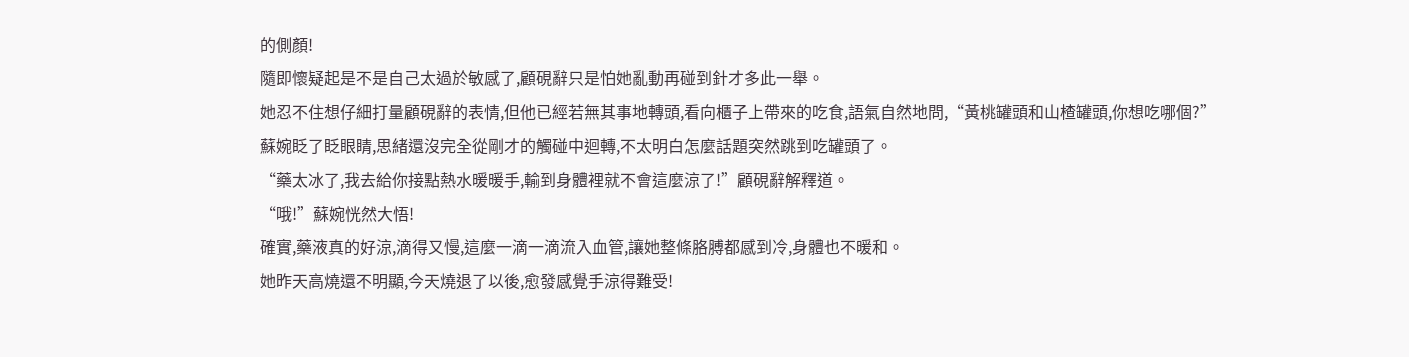的側顏!
隨即懷疑起是不是自己太過於敏感了,顧硯辭只是怕她亂動再碰到針才多此一舉。
她忍不住想仔細打量顧硯辭的表情,但他已經若無其事地轉頭,看向櫃子上帶來的吃食,語氣自然地問,“黃桃罐頭和山楂罐頭,你想吃哪個?”
蘇婉眨了眨眼睛,思緒還沒完全從剛才的觸碰中迴轉,不太明白怎麼話題突然跳到吃罐頭了。
“藥太冰了,我去給你接點熱水暖暖手,輸到身體裡就不會這麼涼了!”顧硯辭解釋道。
“哦!”蘇婉恍然大悟!
確實,藥液真的好涼,滴得又慢,這麼一滴一滴流入血管,讓她整條胳膊都感到冷,身體也不暖和。
她昨天高燒還不明顯,今天燒退了以後,愈發感覺手涼得難受!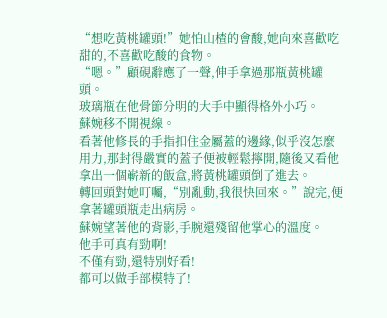“想吃黃桃罐頭!”她怕山楂的會酸,她向來喜歡吃甜的,不喜歡吃酸的食物。
“嗯。”顧硯辭應了一聲,伸手拿過那瓶黃桃罐頭。
玻璃瓶在他骨節分明的大手中顯得格外小巧。
蘇婉移不開視線。
看著他修長的手指扣住金屬蓋的邊緣,似乎沒怎麼用力,那封得嚴實的蓋子便被輕鬆擰開,隨後又看他拿出一個嶄新的飯盒,將黃桃罐頭倒了進去。
轉回頭對她叮囑,“別亂動,我很快回來。”說完,便拿著罐頭瓶走出病房。
蘇婉望著他的背影,手腕還殘留他掌心的溫度。
他手可真有勁啊!
不僅有勁,還特別好看!
都可以做手部模特了!